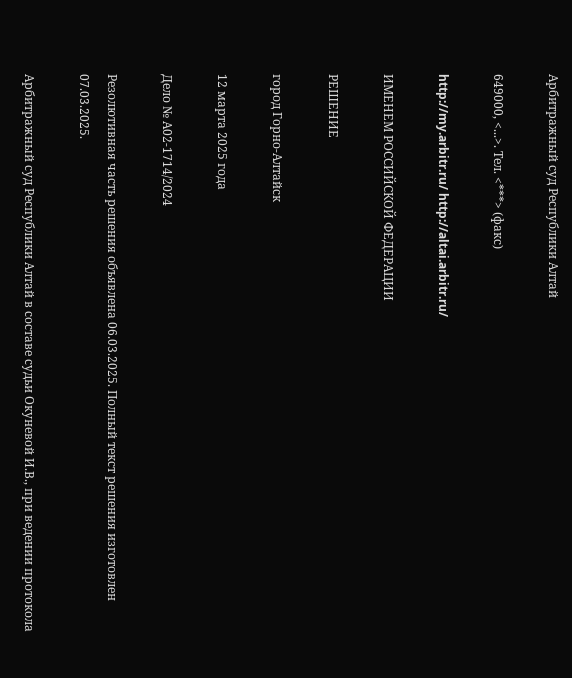Арбитражный суд Республики Алтай

649000, <...>. Тел. <***> (факс)

http://my.arbitr.ru/ http://altai.arbitr.ru/

ИМЕНЕМ РОССИЙСКОЙ ФЕДЕРАЦИИ

РЕШЕНИЕ

город Горно-Алтайск

12 марта 2025 года

Дело № А02-1714/2024

Резолютивная часть решения объявлена 06.03.2025. Полный текст решения изготовлен 07.03.2025.

Арбитражный суд Республики Алтай в составе судьи Окуневой И.В., при ведении протокола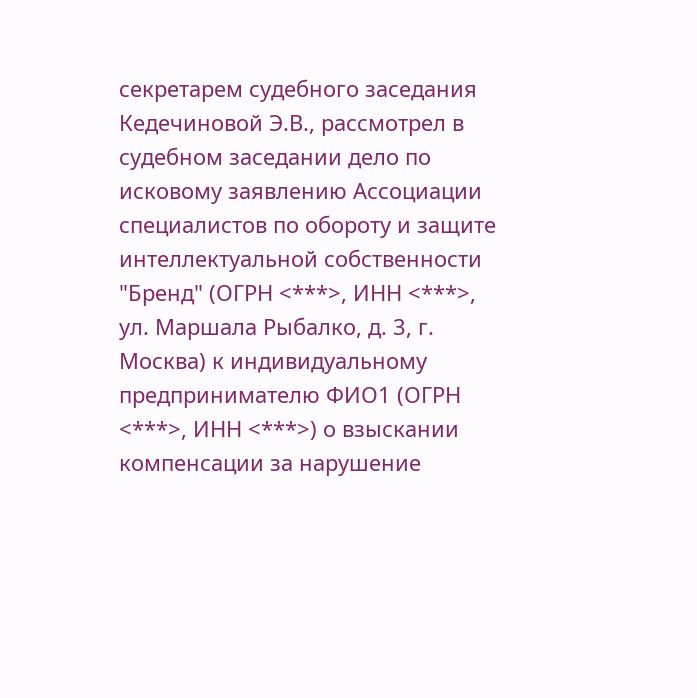секретарем судебного заседания Кедечиновой Э.В., рассмотрел в судебном заседании дело по исковому заявлению Ассоциации специалистов по обороту и защите интеллектуальной собственности "Бренд" (ОГРН <***>, ИНН <***>, ул. Маршала Рыбалко, д. 3, г. Москва) к индивидуальному предпринимателю ФИО1 (ОГРН <***>, ИНН <***>) о взыскании компенсации за нарушение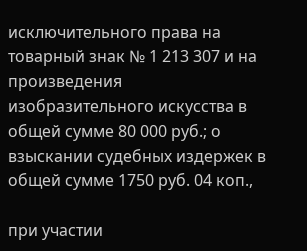исключительного права на товарный знак № 1 213 307 и на произведения изобразительного искусства в общей сумме 80 000 руб.; о взыскании судебных издержек в общей сумме 1750 руб. 04 коп.,

при участии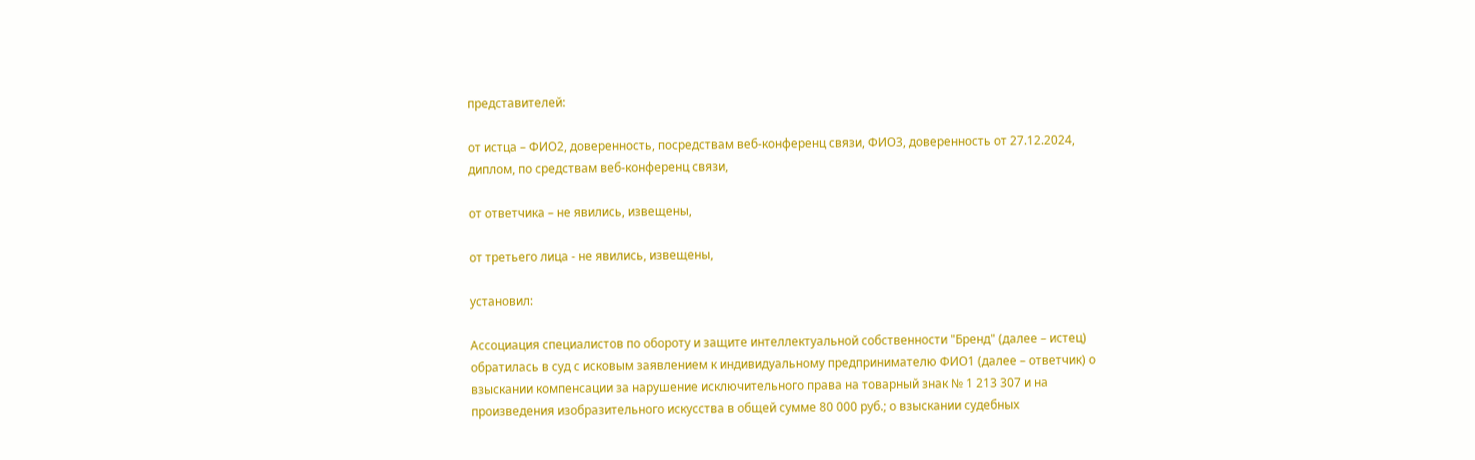представителей:

от истца – ФИО2, доверенность, посредствам веб-конференц связи, ФИО3, доверенность от 27.12.2024, диплом, по средствам веб-конференц связи,

от ответчика – не явились, извещены,

от третьего лица - не явились, извещены,

установил:

Ассоциация специалистов по обороту и защите интеллектуальной собственности "Бренд" (далее – истец) обратилась в суд с исковым заявлением к индивидуальному предпринимателю ФИО1 (далее – ответчик) о взыскании компенсации за нарушение исключительного права на товарный знак № 1 213 307 и на произведения изобразительного искусства в общей сумме 80 000 руб.; о взыскании судебных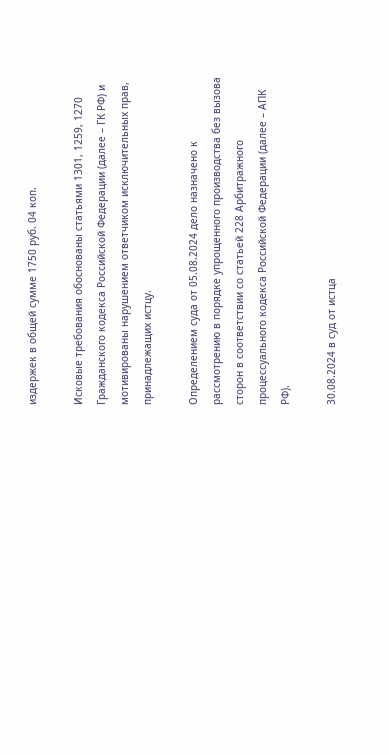издержек в общей сумме 1750 руб. 04 коп.

Исковые требования обоснованы статьями 1301, 1259, 1270 Гражданского кодекса Российской Федерации (далее – ГК РФ) и мотивированы нарушением ответчиком исключительных прав, принадлежащих истцу.

Определением суда от 05.08.2024 дело назначено к рассмотрению в порядке упрощенного производства без вызова сторон в соответствии со статьей 228 Арбитражного процессуального кодекса Российской Федерации (далее – АПК РФ).

30.08.2024 в суд от истца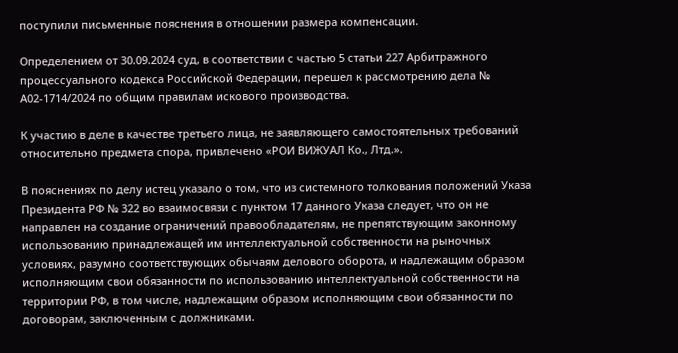поступили письменные пояснения в отношении размера компенсации.

Определением от 30.09.2024 суд, в соответствии с частью 5 статьи 227 Арбитражного процессуального кодекса Российской Федерации, перешел к рассмотрению дела № А02-1714/2024 по общим правилам искового производства.

К участию в деле в качестве третьего лица, не заявляющего самостоятельных требований относительно предмета спора, привлечено «РОИ ВИЖУАЛ Ко., Лтд.».

В пояснениях по делу истец указало о том, что из системного толкования положений Указа Президента РФ № 322 во взаимосвязи с пунктом 17 данного Указа следует, что он не направлен на создание ограничений правообладателям, не препятствующим законному использованию принадлежащей им интеллектуальной собственности на рыночных условиях, разумно соответствующих обычаям делового оборота, и надлежащим образом исполняющим свои обязанности по использованию интеллектуальной собственности на территории РФ, в том числе, надлежащим образом исполняющим свои обязанности по договорам, заключенным с должниками.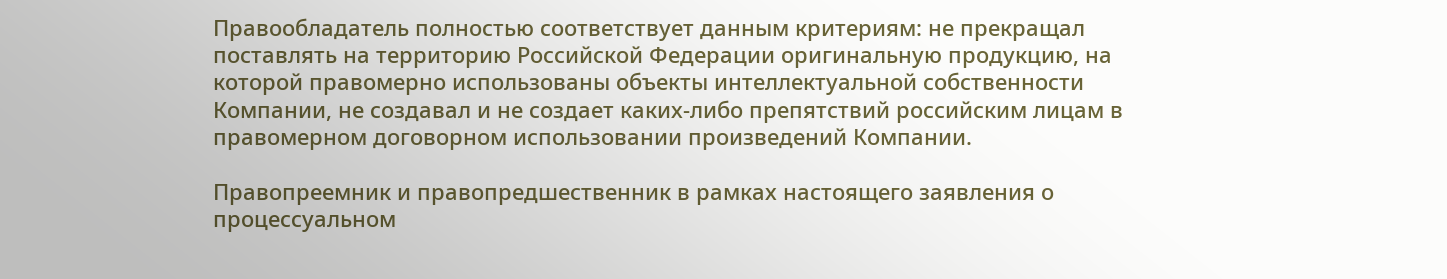Правообладатель полностью соответствует данным критериям: не прекращал поставлять на территорию Российской Федерации оригинальную продукцию, на которой правомерно использованы объекты интеллектуальной собственности Компании, не создавал и не создает каких-либо препятствий российским лицам в правомерном договорном использовании произведений Компании.

Правопреемник и правопредшественник в рамках настоящего заявления о процессуальном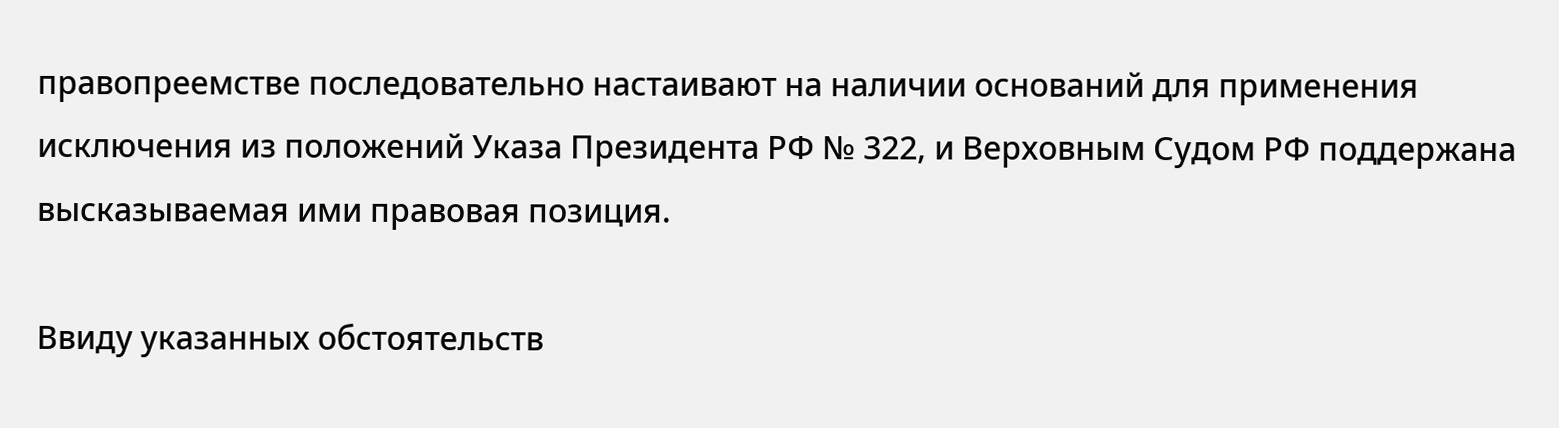правопреемстве последовательно настаивают на наличии оснований для применения исключения из положений Указа Президента РФ № 322, и Верховным Судом РФ поддержана высказываемая ими правовая позиция.

Ввиду указанных обстоятельств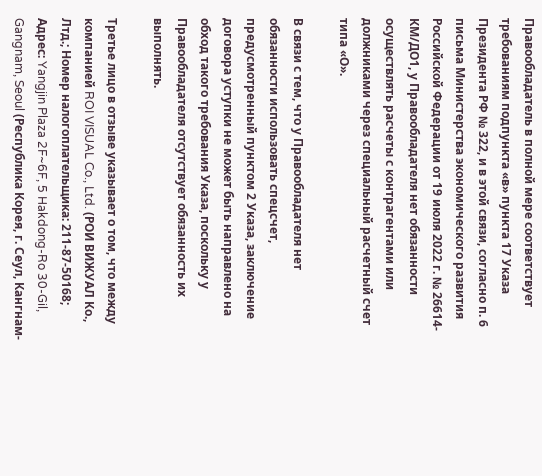Правообладатель в полной мере соответствует требованиям подпункта «в» пункта 17 Указа Президента РФ № 322, и в этой связи, согласно п. 6 письма Министерства экономического развития Российской Федерации от 19 июля 2022 г. № 26614-КМ/ДО1, у Правообладателя нет обязанности осуществлять расчеты с контрагентами или должниками через специальный расчетный счет типа «О».

В связи с тем, что у Правообладателя нет обязанности использовать спецсчет, предусмотренный пунктом 2 Указа, заключение договора уступки не может быть направлено на обход такого требования Указа, поскольку у Правообладателя отсутствует обязанность их выполнять.

Третье лицо в отзыве указывает о том, что между компанией ROI VISUAL Co., Ltd. (РОИ ВИЖУАЛ Ко., Лтд.; Номер налогоплательщика: 211-87-50168; Адрес: Yangjin Plaza 2F~6F, 5 Hakdong-Ro 30-Gil, Gangnam, Seoul (Республика Корея, г. Сеул, Кангнам-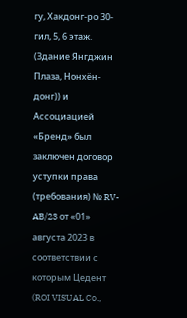гу, Хакдонг-ро 30-гил, 5, 6 этаж. (Здание Янгджин Плаза, Нонхён-донг)) и Ассоциацией «Бренд» был заключен договор уступки права (требования) № RV-AB/23 от «01» августа 2023 в соответствии с которым Цедент (ROI VISUAL Co.,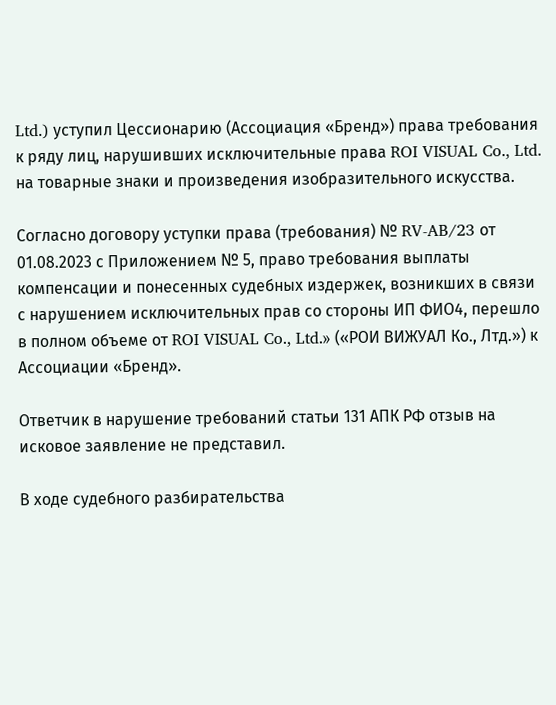Ltd.) уступил Цессионарию (Ассоциация «Бренд») права требования к ряду лиц, нарушивших исключительные права ROI VISUAL Co., Ltd. на товарные знаки и произведения изобразительного искусства.

Согласно договору уступки права (требования) № RV-AB/23 от 01.08.2023 с Приложением № 5, право требования выплаты компенсации и понесенных судебных издержек, возникших в связи с нарушением исключительных прав со стороны ИП ФИО4, перешло в полном объеме от ROI VISUAL Co., Ltd.» («РОИ ВИЖУАЛ Ко., Лтд.») к Ассоциации «Бренд».

Ответчик в нарушение требований статьи 131 АПК РФ отзыв на исковое заявление не представил.

В ходе судебного разбирательства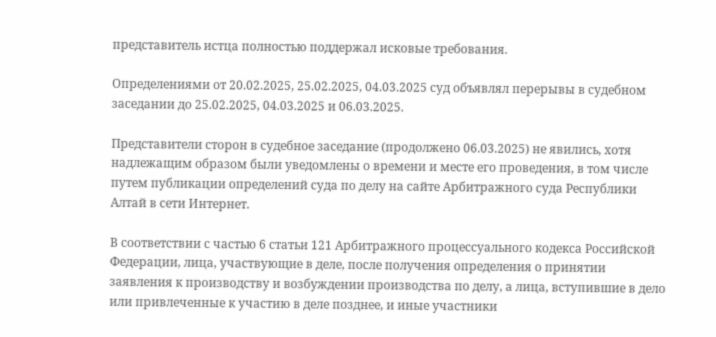представитель истца полностью поддержал исковые требования.

Определениями от 20.02.2025, 25.02.2025, 04.03.2025 суд объявлял перерывы в судебном заседании до 25.02.2025, 04.03.2025 и 06.03.2025.

Представители сторон в судебное заседание (продолжено 06.03.2025) не явились, хотя надлежащим образом были уведомлены о времени и месте его проведения, в том числе путем публикации определений суда по делу на сайте Арбитражного суда Республики Алтай в сети Интернет.

В соответствии с частью 6 статьи 121 Арбитражного процессуального кодекса Российской Федерации, лица, участвующие в деле, после получения определения о принятии заявления к производству и возбуждении производства по делу, а лица, вступившие в дело или привлеченные к участию в деле позднее, и иные участники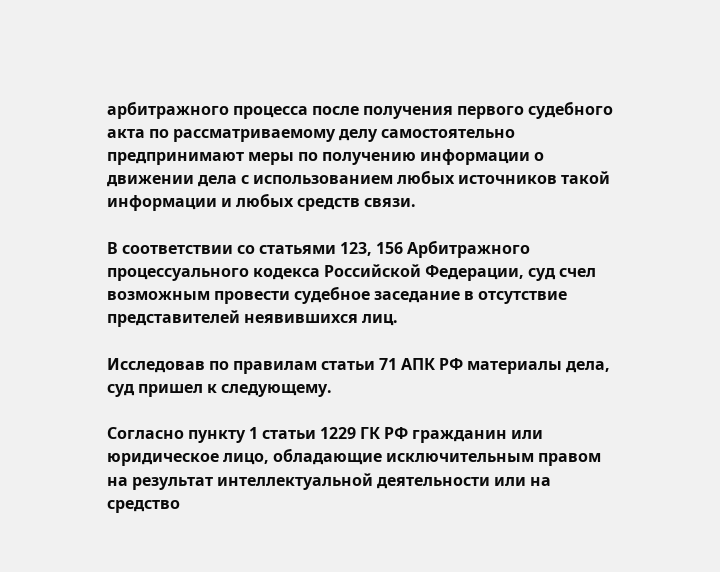арбитражного процесса после получения первого судебного акта по рассматриваемому делу самостоятельно предпринимают меры по получению информации о движении дела с использованием любых источников такой информации и любых средств связи.

В соответствии со статьями 123, 156 Арбитражного процессуального кодекса Российской Федерации, суд счел возможным провести судебное заседание в отсутствие представителей неявившихся лиц.

Исследовав по правилам статьи 71 АПК РФ материалы дела, суд пришел к следующему.

Согласно пункту 1 статьи 1229 ГК РФ гражданин или юридическое лицо, обладающие исключительным правом на результат интеллектуальной деятельности или на средство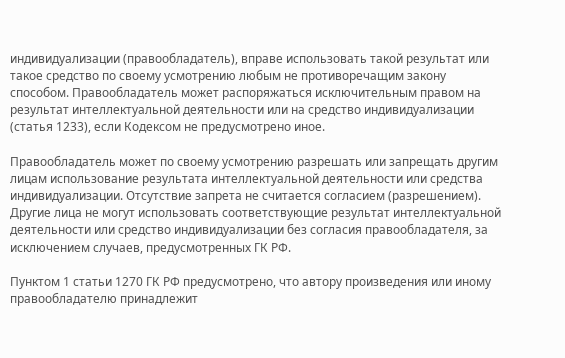индивидуализации (правообладатель), вправе использовать такой результат или такое средство по своему усмотрению любым не противоречащим закону способом. Правообладатель может распоряжаться исключительным правом на результат интеллектуальной деятельности или на средство индивидуализации (статья 1233), если Кодексом не предусмотрено иное.

Правообладатель может по своему усмотрению разрешать или запрещать другим лицам использование результата интеллектуальной деятельности или средства индивидуализации. Отсутствие запрета не считается согласием (разрешением). Другие лица не могут использовать соответствующие результат интеллектуальной деятельности или средство индивидуализации без согласия правообладателя, за исключением случаев, предусмотренных ГК РФ.

Пунктом 1 статьи 1270 ГК РФ предусмотрено, что автору произведения или иному правообладателю принадлежит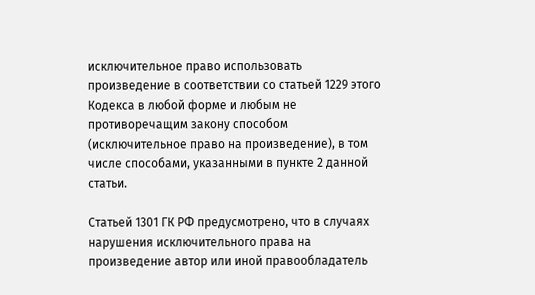исключительное право использовать произведение в соответствии со статьей 1229 этого Кодекса в любой форме и любым не противоречащим закону способом (исключительное право на произведение), в том числе способами, указанными в пункте 2 данной статьи.

Статьей 1301 ГК РФ предусмотрено, что в случаях нарушения исключительного права на произведение автор или иной правообладатель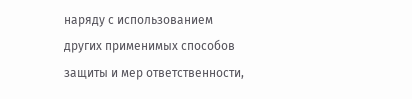наряду с использованием других применимых способов защиты и мер ответственности,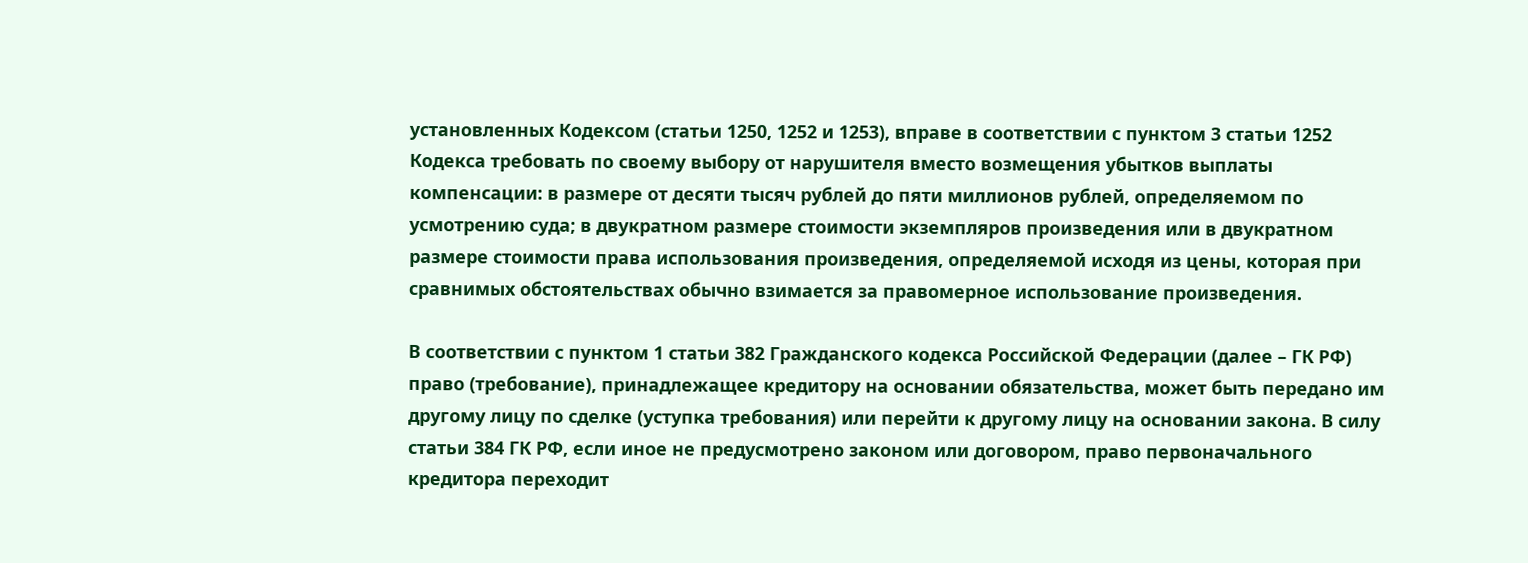установленных Кодексом (статьи 1250, 1252 и 1253), вправе в соответствии с пунктом 3 статьи 1252 Кодекса требовать по своему выбору от нарушителя вместо возмещения убытков выплаты компенсации: в размере от десяти тысяч рублей до пяти миллионов рублей, определяемом по усмотрению суда; в двукратном размере стоимости экземпляров произведения или в двукратном размере стоимости права использования произведения, определяемой исходя из цены, которая при сравнимых обстоятельствах обычно взимается за правомерное использование произведения.

В соответствии с пунктом 1 статьи 382 Гражданского кодекса Российской Федерации (далее – ГК РФ) право (требование), принадлежащее кредитору на основании обязательства, может быть передано им другому лицу по сделке (уступка требования) или перейти к другому лицу на основании закона. В силу статьи 384 ГК РФ, если иное не предусмотрено законом или договором, право первоначального кредитора переходит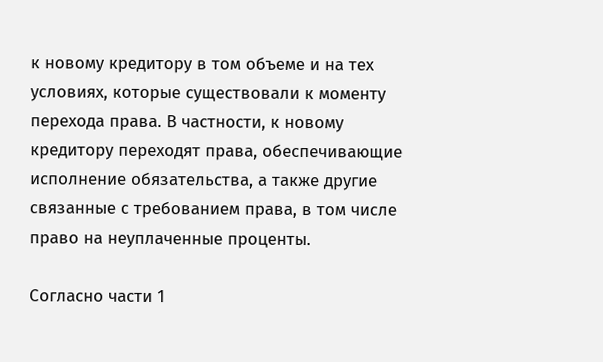к новому кредитору в том объеме и на тех условиях, которые существовали к моменту перехода права. В частности, к новому кредитору переходят права, обеспечивающие исполнение обязательства, а также другие связанные с требованием права, в том числе право на неуплаченные проценты.

Согласно части 1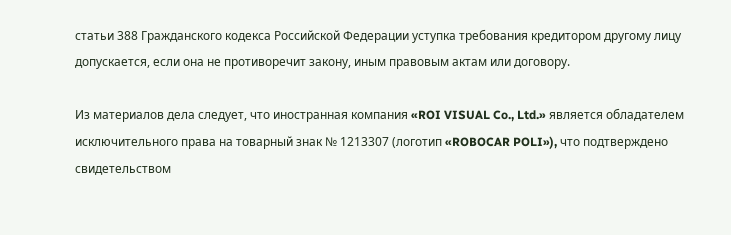статьи 388 Гражданского кодекса Российской Федерации уступка требования кредитором другому лицу допускается, если она не противоречит закону, иным правовым актам или договору.

Из материалов дела следует, что иностранная компания «ROI VISUAL Co., Ltd.» является обладателем исключительного права на товарный знак № 1213307 (логотип «ROBOCAR POLI»), что подтверждено свидетельством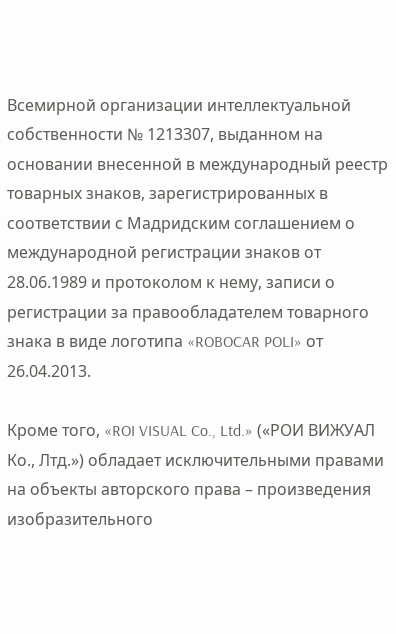Всемирной организации интеллектуальной собственности № 1213307, выданном на основании внесенной в международный реестр товарных знаков, зарегистрированных в соответствии с Мадридским соглашением о международной регистрации знаков от 28.06.1989 и протоколом к нему, записи о регистрации за правообладателем товарного знака в виде логотипа «ROBOCAR POLI» от 26.04.2013.

Кроме того, «ROI VISUAL Co., Ltd.» («РОИ ВИЖУАЛ Ко., Лтд.») обладает исключительными правами на объекты авторского права – произведения изобразительного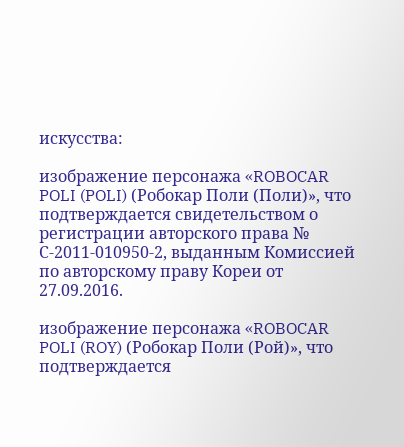искусства:

изображение персонажа «ROBOCAR POLI (POLI) (Робокар Поли (Поли)», что подтверждается свидетельством о регистрации авторского права № С-2011-010950-2, выданным Комиссией по авторскому праву Кореи от 27.09.2016.

изображение персонажа «ROBOCAR POLI (ROY) (Робокар Поли (Рой)», что подтверждается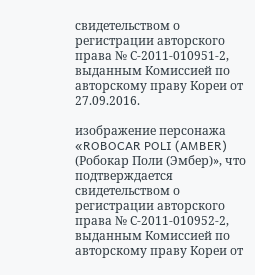свидетельством о регистрации авторского права № С-2011-010951-2, выданным Комиссией по авторскому праву Кореи от 27.09.2016.

изображение персонажа «ROBOCAR POLI (AMBER) (Робокар Поли (Эмбер)», что подтверждается свидетельством о регистрации авторского права № С-2011-010952-2, выданным Комиссией по авторскому праву Кореи от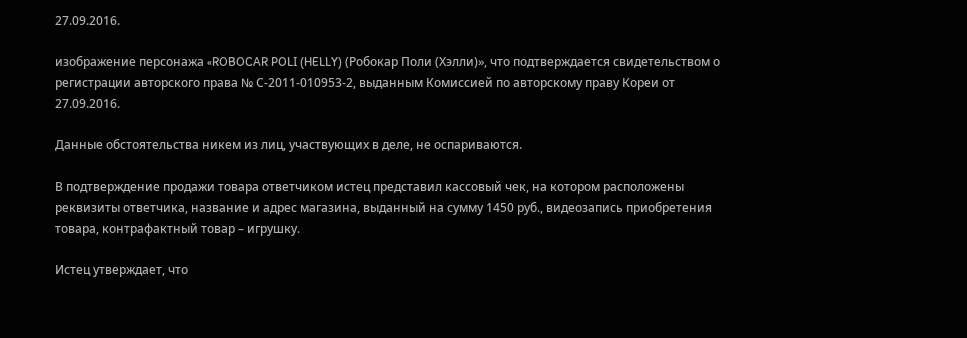27.09.2016.

изображение персонажа «ROBOCAR POLI (HELLY) (Робокар Поли (Хэлли)», что подтверждается свидетельством о регистрации авторского права № С-2011-010953-2, выданным Комиссией по авторскому праву Кореи от 27.09.2016.

Данные обстоятельства никем из лиц, участвующих в деле, не оспариваются.

В подтверждение продажи товара ответчиком истец представил кассовый чек, на котором расположены реквизиты ответчика, название и адрес магазина, выданный на сумму 1450 руб., видеозапись приобретения товара, контрафактный товар – игрушку.

Истец утверждает, что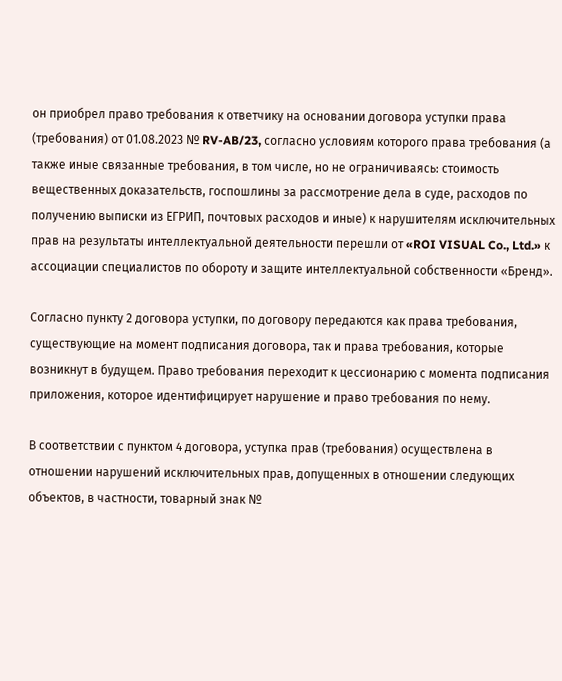он приобрел право требования к ответчику на основании договора уступки права (требования) от 01.08.2023 № RV-AB/23, согласно условиям которого права требования (а также иные связанные требования, в том числе, но не ограничиваясь: стоимость вещественных доказательств, госпошлины за рассмотрение дела в суде, расходов по получению выписки из ЕГРИП, почтовых расходов и иные) к нарушителям исключительных прав на результаты интеллектуальной деятельности перешли от «ROI VISUAL Co., Ltd.» к ассоциации специалистов по обороту и защите интеллектуальной собственности «Бренд».

Согласно пункту 2 договора уступки, по договору передаются как права требования, существующие на момент подписания договора, так и права требования, которые возникнут в будущем. Право требования переходит к цессионарию с момента подписания приложения, которое идентифицирует нарушение и право требования по нему.

В соответствии с пунктом 4 договора, уступка прав (требования) осуществлена в отношении нарушений исключительных прав, допущенных в отношении следующих объектов, в частности, товарный знак №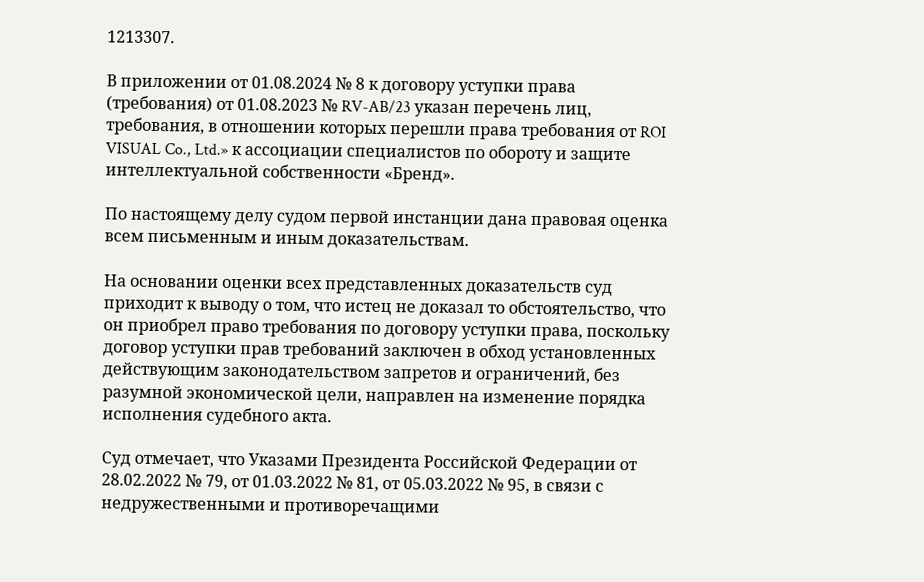1213307.

В приложении от 01.08.2024 № 8 к договору уступки права (требования) от 01.08.2023 № RV-AB/23 указан перечень лиц, требования, в отношении которых перешли права требования от ROI VISUAL Co., Ltd.» к ассоциации специалистов по обороту и защите интеллектуальной собственности «Бренд».

По настоящему делу судом первой инстанции дана правовая оценка всем письменным и иным доказательствам.

На основании оценки всех представленных доказательств суд приходит к выводу о том, что истец не доказал то обстоятельство, что он приобрел право требования по договору уступки права, поскольку договор уступки прав требований заключен в обход установленных действующим законодательством запретов и ограничений, без разумной экономической цели, направлен на изменение порядка исполнения судебного акта.

Суд отмечает, что Указами Президента Российской Федерации от 28.02.2022 № 79, от 01.03.2022 № 81, от 05.03.2022 № 95, в связи с недружественными и противоречащими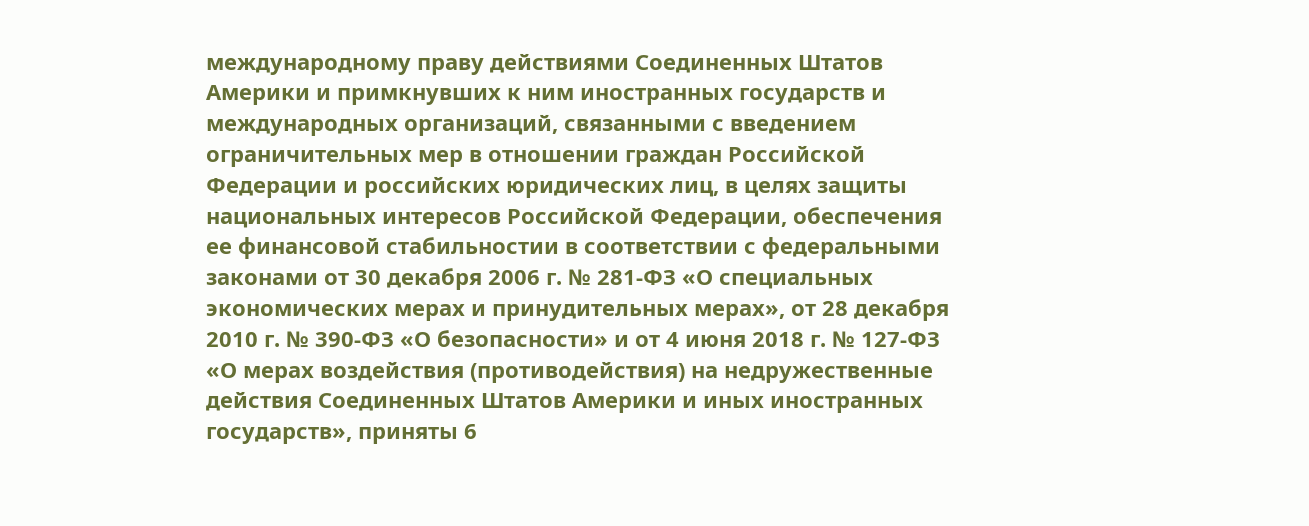международному праву действиями Соединенных Штатов Америки и примкнувших к ним иностранных государств и международных организаций, связанными с введением ограничительных мер в отношении граждан Российской Федерации и российских юридических лиц, в целях защиты национальных интересов Российской Федерации, обеспечения ее финансовой стабильностии в соответствии с федеральными законами от 30 декабря 2006 г. № 281-ФЗ «О специальных экономических мерах и принудительных мерах», от 28 декабря 2010 г. № 390-ФЗ «О безопасности» и от 4 июня 2018 г. № 127-ФЗ «О мерах воздействия (противодействия) на недружественные действия Соединенных Штатов Америки и иных иностранных государств», приняты 6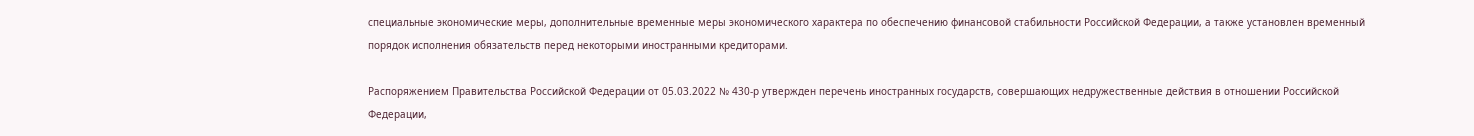специальные экономические меры, дополнительные временные меры экономического характера по обеспечению финансовой стабильности Российской Федерации, а также установлен временный порядок исполнения обязательств перед некоторыми иностранными кредиторами.

Распоряжением Правительства Российской Федерации от 05.03.2022 № 430-р утвержден перечень иностранных государств, совершающих недружественные действия в отношении Российской Федерации,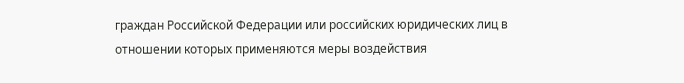граждан Российской Федерации или российских юридических лиц в отношении которых применяются меры воздействия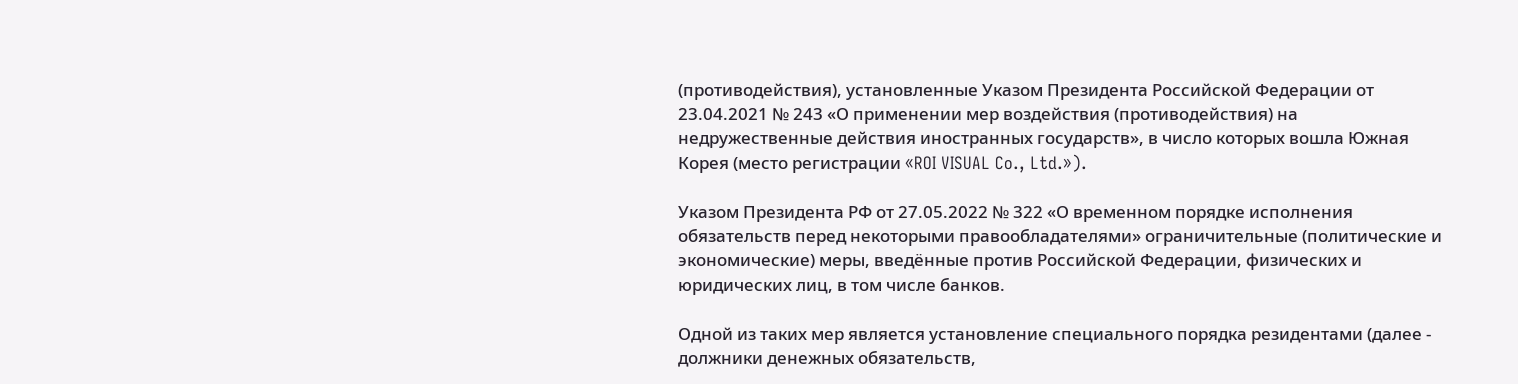(противодействия), установленные Указом Президента Российской Федерации от 23.04.2021 № 243 «О применении мер воздействия (противодействия) на недружественные действия иностранных государств», в число которых вошла Южная Корея (место регистрации «ROI VISUAL Co., Ltd.»).

Указом Президента РФ от 27.05.2022 № 322 «О временном порядке исполнения обязательств перед некоторыми правообладателями» ограничительные (политические и экономические) меры, введённые против Российской Федерации, физических и юридических лиц, в том числе банков.

Одной из таких мер является установление специального порядка резидентами (далее - должники денежных обязательств,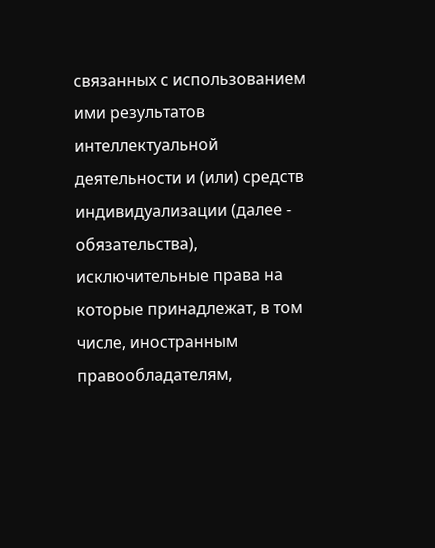связанных с использованием ими результатов интеллектуальной деятельности и (или) средств индивидуализации (далее - обязательства), исключительные права на которые принадлежат, в том числе, иностранным правообладателям,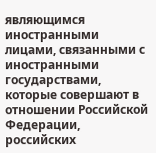являющимся иностранными лицами, связанными с иностранными государствами, которые совершают в отношении Российской Федерации, российских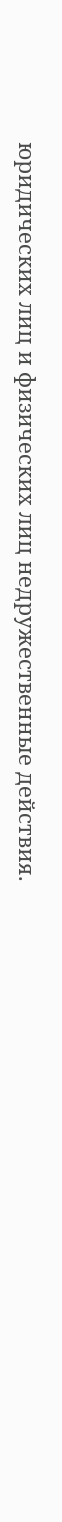юридических лиц и физических лиц недружественные действия.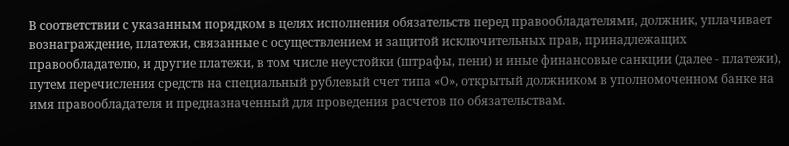В соответствии с указанным порядком в целях исполнения обязательств перед правообладателями, должник, уплачивает вознаграждение, платежи, связанные с осуществлением и защитой исключительных прав, принадлежащих правообладателю, и другие платежи, в том числе неустойки (штрафы, пени) и иные финансовые санкции (далее - платежи), путем перечисления средств на специальный рублевый счет типа «О», открытый должником в уполномоченном банке на имя правообладателя и предназначенный для проведения расчетов по обязательствам.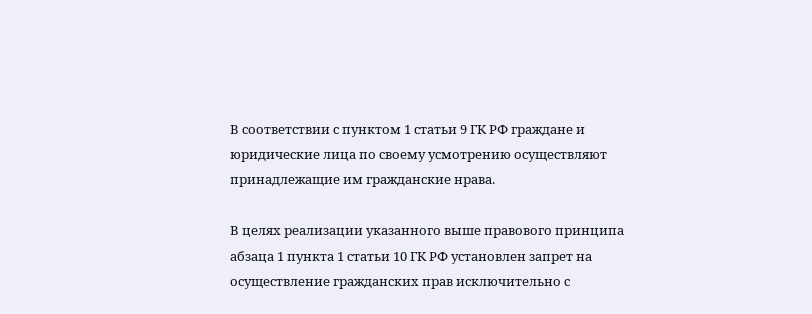В соответствии с пунктом 1 статьи 9 ГК РФ граждане и юридические лица по своему усмотрению осуществляют принадлежащие им гражданские нрава.

В целях реализации указанного выше правового принципа абзаца 1 пункта 1 статьи 10 ГК РФ установлен запрет на осуществление гражданских прав исключительно с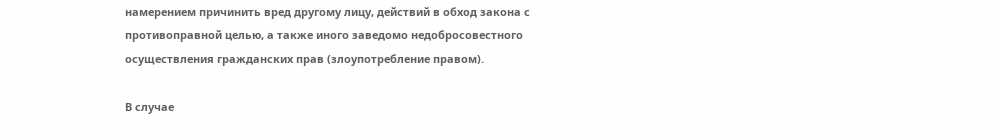намерением причинить вред другому лицу, действий в обход закона с противоправной целью, а также иного заведомо недобросовестного осуществления гражданских прав (злоупотребление правом).

В случае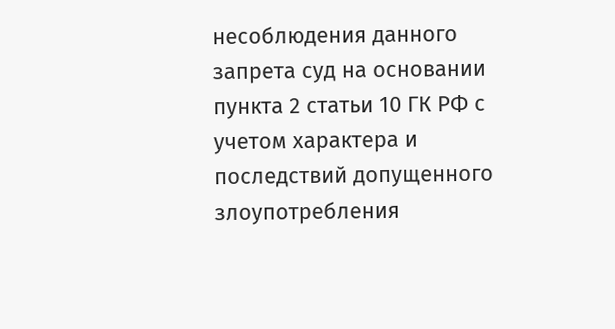несоблюдения данного запрета суд на основании пункта 2 статьи 10 ГК РФ с учетом характера и последствий допущенного злоупотребления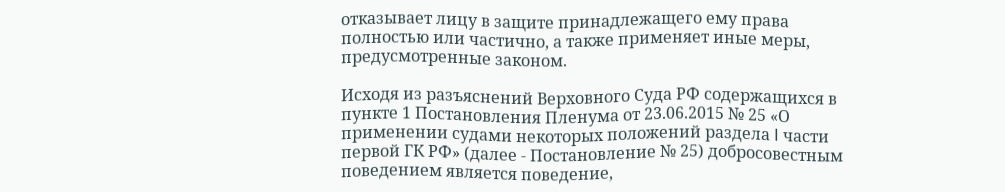отказывает лицу в защите принадлежащего ему права полностью или частично, а также применяет иные меры, предусмотренные законом.

Исходя из разъяснений Верховного Суда РФ содержащихся в пункте 1 Постановления Пленума от 23.06.2015 № 25 «О применении судами некоторых положений раздела I части первой ГК РФ» (далее - Постановление № 25) добросовестным поведением является поведение,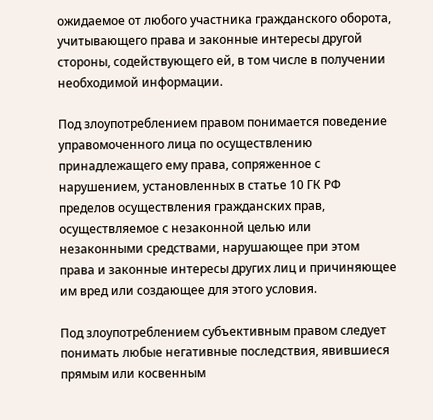ожидаемое от любого участника гражданского оборота, учитывающего права и законные интересы другой стороны, содействующего ей, в том числе в получении необходимой информации.

Под злоупотреблением правом понимается поведение управомоченного лица по осуществлению принадлежащего ему права, сопряженное с нарушением, установленных в статье 10 ГК РФ пределов осуществления гражданских прав, осуществляемое с незаконной целью или незаконными средствами, нарушающее при этом права и законные интересы других лиц и причиняющее им вред или создающее для этого условия.

Под злоупотреблением субъективным правом следует понимать любые негативные последствия, явившиеся прямым или косвенным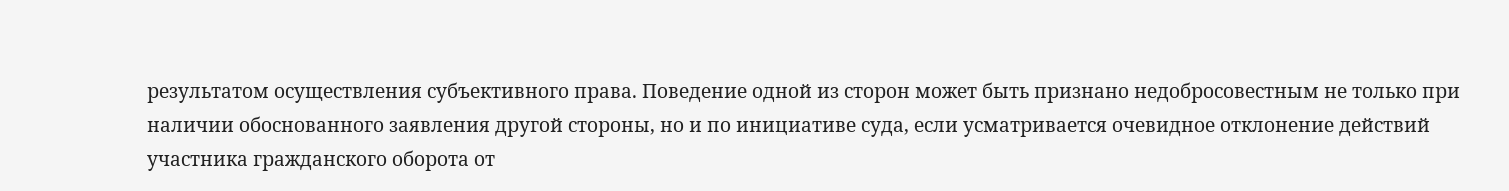результатом осуществления субъективного права. Поведение одной из сторон может быть признано недобросовестным не только при наличии обоснованного заявления другой стороны, но и по инициативе суда, если усматривается очевидное отклонение действий участника гражданского оборота от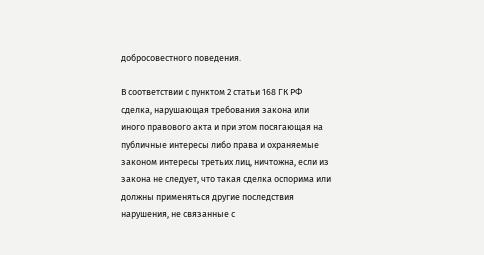добросовестного поведения.

В соответствии с пунктом 2 статьи 168 ГК РФ сделка, нарушающая требования закона или иного правового акта и при этом посягающая на публичные интересы либо права и охраняемые законом интересы третьих лиц, ничтожна, если из закона не следует, что такая сделка оспорима или должны применяться другие последствия нарушения, не связанные с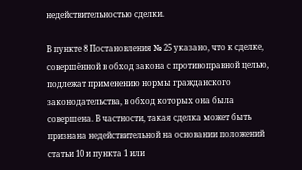недействительностью сделки.

В пункте 8 Постановления № 25 указано, что к сделке, совершённой в обход закона с противоправной целью, подлежат применению нормы гражданского законодательства, в обход которых она была совершена. В частности, такая сделка может быть признана недействительной на основании положений статьи 10 и пункта 1 или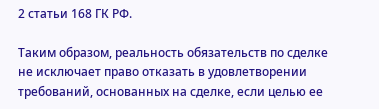2 статьи 168 ГК РФ.

Таким образом, реальность обязательств по сделке не исключает право отказать в удовлетворении требований, основанных на сделке, если целью ее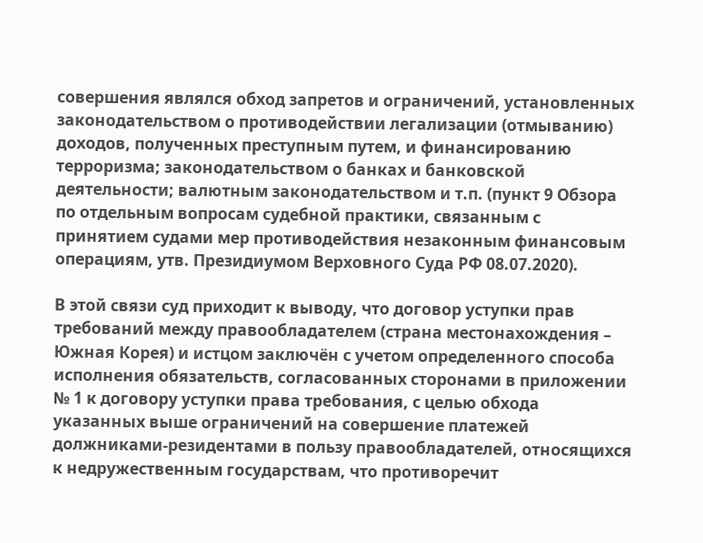совершения являлся обход запретов и ограничений, установленных законодательством о противодействии легализации (отмыванию) доходов, полученных преступным путем, и финансированию терроризма; законодательством о банках и банковской деятельности; валютным законодательством и т.п. (пункт 9 Обзора по отдельным вопросам судебной практики, связанным с принятием судами мер противодействия незаконным финансовым операциям, утв. Президиумом Верховного Суда РФ 08.07.2020).

В этой связи суд приходит к выводу, что договор уступки прав требований между правообладателем (страна местонахождения – Южная Корея) и истцом заключён с учетом определенного способа исполнения обязательств, согласованных сторонами в приложении № 1 к договору уступки права требования, с целью обхода указанных выше ограничений на совершение платежей должниками-резидентами в пользу правообладателей, относящихся к недружественным государствам, что противоречит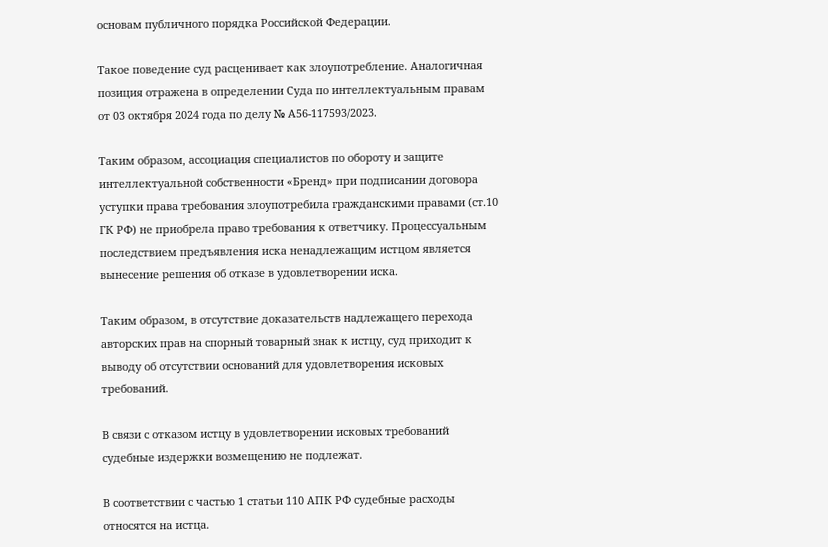основам публичного порядка Российской Федерации.

Такое поведение суд расценивает как злоупотребление. Аналогичная позиция отражена в определении Суда по интеллектуальным правам от 03 октября 2024 года по делу № А56-117593/2023.

Таким образом, ассоциация специалистов по обороту и защите интеллектуальной собственности «Бренд» при подписании договора уступки права требования злоупотребила гражданскими правами (ст.10 ГК РФ) не приобрела право требования к ответчику. Процессуальным последствием предъявления иска ненадлежащим истцом является вынесение решения об отказе в удовлетворении иска.

Таким образом, в отсутствие доказательств надлежащего перехода авторских прав на спорный товарный знак к истцу, суд приходит к выводу об отсутствии оснований для удовлетворения исковых требований.

В связи с отказом истцу в удовлетворении исковых требований судебные издержки возмещению не подлежат.

В соответствии с частью 1 статьи 110 АПК РФ судебные расходы относятся на истца.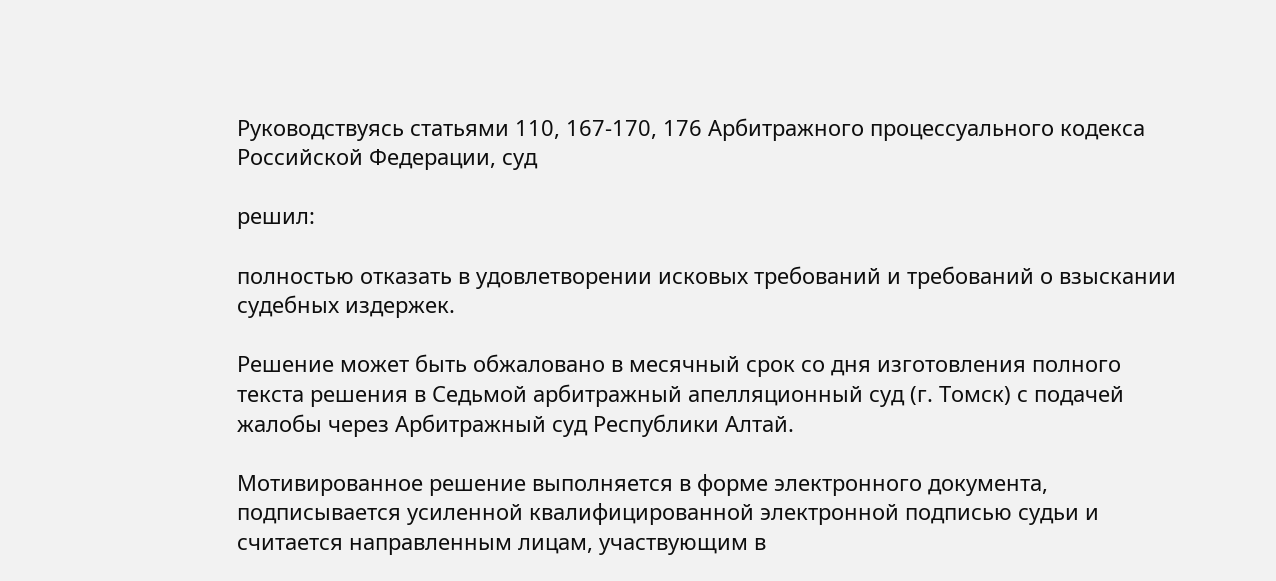Руководствуясь статьями 110, 167-170, 176 Арбитражного процессуального кодекса Российской Федерации, суд

решил:

полностью отказать в удовлетворении исковых требований и требований о взыскании судебных издержек.

Решение может быть обжаловано в месячный срок со дня изготовления полного текста решения в Седьмой арбитражный апелляционный суд (г. Томск) с подачей жалобы через Арбитражный суд Республики Алтай.

Мотивированное решение выполняется в форме электронного документа, подписывается усиленной квалифицированной электронной подписью судьи и считается направленным лицам, участвующим в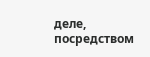деле, посредством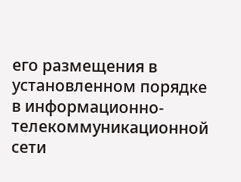его размещения в установленном порядке в информационно-телекоммуникационной сети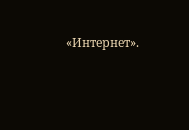«Интернет».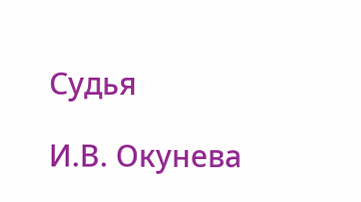Судья

И.В. Окунева